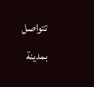تتواصل بمدينة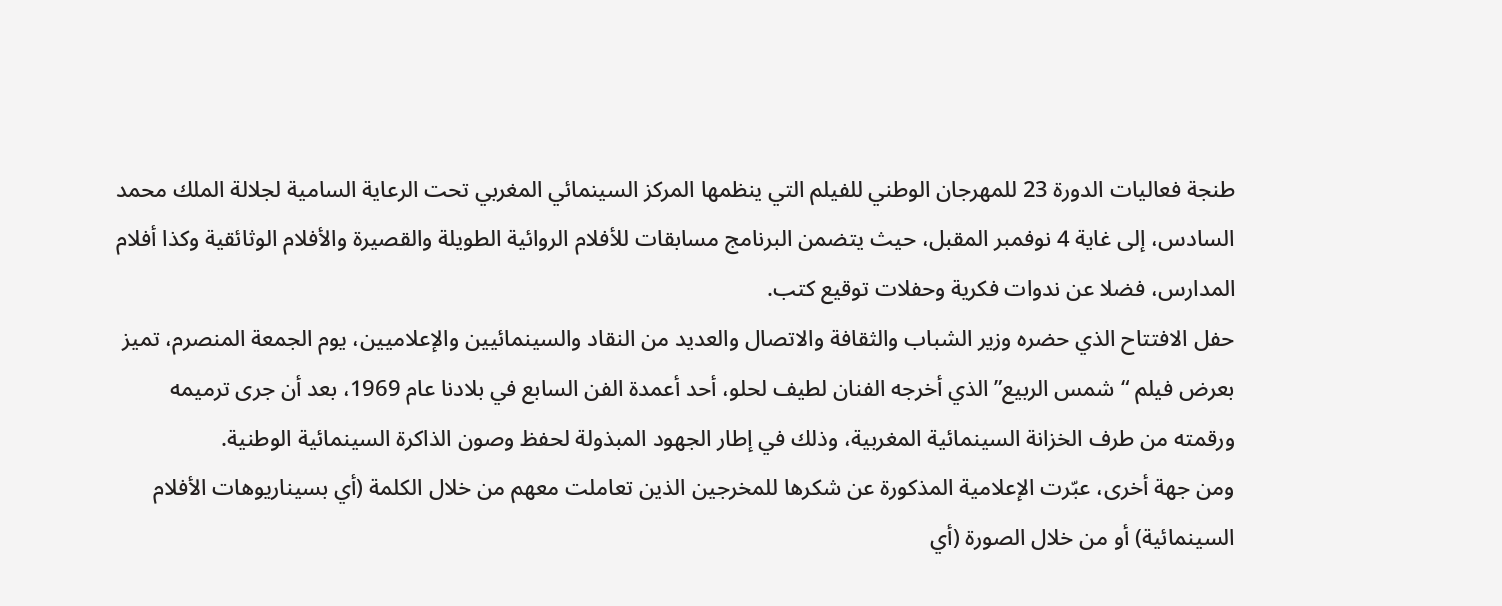طنجة فعاليات الدورة 23 للمهرجان الوطني للفيلم التي ينظمها المركز السينمائي المغربي تحت الرعاية السامية لجلالة الملك محمد السادس، إلى غاية 4 نوفمبر المقبل، حيث يتضمن البرنامج مسابقات للأفلام الروائية الطويلة والقصيرة والأفلام الوثائقية وكذا أفلام المدارس، فضلا عن ندوات فكرية وحفلات توقيع كتب.
حفل الافتتاح الذي حضره وزير الشباب والثقافة والاتصال والعديد من النقاد والسينمائيين والإعلاميين، يوم الجمعة المنصرم، تميز بعرض فيلم “شمس الربيع” الذي أخرجه الفنان لطيف لحلو، أحد أعمدة الفن السابع في بلادنا عام 1969، بعد أن جرى ترميمه ورقمته من طرف الخزانة السينمائية المغربية، وذلك في إطار الجهود المبذولة لحفظ وصون الذاكرة السينمائية الوطنية.
ومن جهة أخرى، عبّرت الإعلامية المذكورة عن شكرها للمخرجين الذين تعاملت معهم من خلال الكلمة (أي بسيناريوهات الأفلام السينمائية) أو من خلال الصورة (أي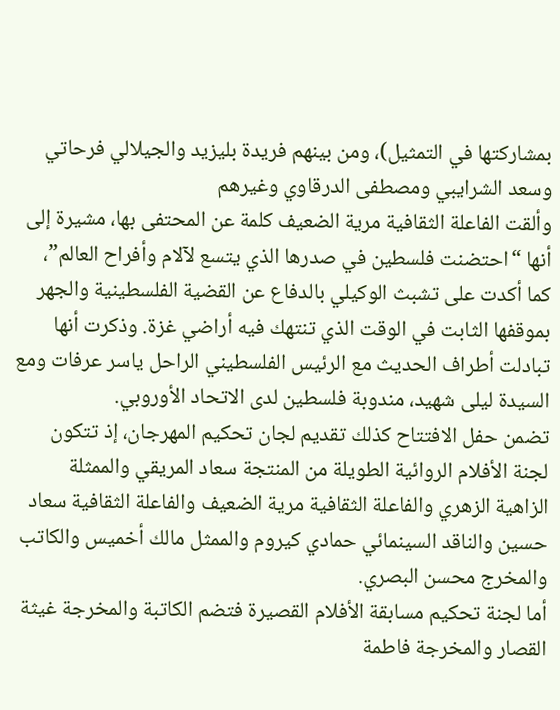بمشاركتها في التمثيل)، ومن بينهم فريدة بليزيد والجيلالي فرحاتي وسعد الشرايبي ومصطفى الدرقاوي وغيرهم
وألقت الفاعلة الثقافية مرية الضعيف كلمة عن المحتفى بها، مشيرة إلى أنها “احتضنت فلسطين في صدرها الذي يتسع لآلام وأفراح العالم”، كما أكدت على تشبث الوكيلي بالدفاع عن القضية الفلسطينية والجهر بموقفها الثابت في الوقت الذي تنتهك فيه أراضي غزة. وذكرت أنها تبادلت أطراف الحديث مع الرئيس الفلسطيني الراحل ياسر عرفات ومع السيدة ليلى شهيد، مندوبة فلسطين لدى الاتحاد الأوروبي.
تضمن حفل الافتتاح كذلك تقديم لجان تحكيم المهرجان، إذ تتكون لجنة الأفلام الروائية الطويلة من المنتجة سعاد المريقي والممثلة الزاهية الزهري والفاعلة الثقافية مرية الضعيف والفاعلة الثقافية سعاد حسين والناقد السينمائي حمادي كيروم والممثل مالك أخميس والكاتب والمخرج محسن البصري.
أما لجنة تحكيم مسابقة الأفلام القصيرة فتضم الكاتبة والمخرجة غيثة القصار والمخرجة فاطمة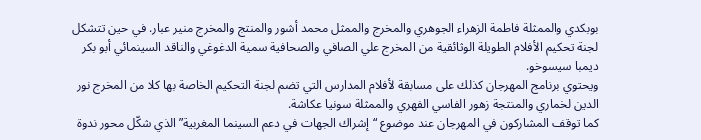بوبكدي والممثلة فاطمة الزهراء الجوهري والمخرج والممثل محمد أشور والمنتج والمخرج منير عبار. في حين تتشكل لجنة تحكيم الأفلام الطويلة الوثائقية من المخرج علي الصافي والصحافية سمية الدغوغي والناقد السينمائي أبو بكر ديمبا سيسوخو.
ويحتوي برنامج المهرجان كذلك على مسابقة لأفلام المدارس التي تضم لجنة التحكيم الخاصة بها كلا من المخرج نور الدين لخماري والمنتجة زهور الفاسي الفهري والممثلة سونيا عكاشة.
كما توقف المشاركون في المهرجان عند موضوع “إشراك الجهات في دعم السينما المغربية” الذي شكّل محور ندوة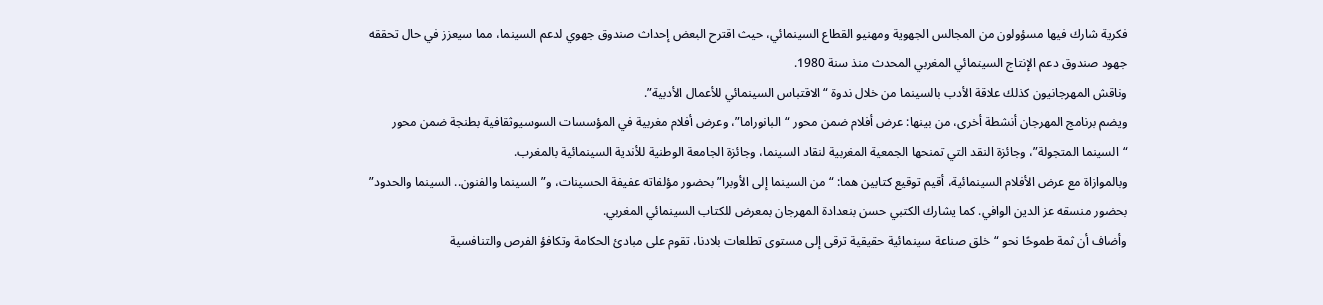فكرية شارك فيها مسؤولون من المجالس الجهوية ومهنيو القطاع السينمائي، حيث اقترح البعض إحداث صندوق جهوي لدعم السينما، مما سيعزز في حال تحققه جهود صندوق دعم الإنتاج السينمائي المغربي المحدث منذ سنة 1980.
وناقش المهرجانيون كذلك علاقة الأدب بالسينما من خلال ندوة “الاقتباس السينمائي للأعمال الأدبية”.
ويضم برنامج المهرجان أنشطة أخرى، من بينها: عرض أفلام ضمن محور “البانوراما”، وعرض أفلام مغربية في المؤسسات السوسيوثقافية بطنجة ضمن محور “السينما المتجولة”، وجائزة النقد التي تمنحها الجمعية المغربية لنقاد السينما، وجائزة الجامعة الوطنية للأندية السينمائية بالمغرب.
وبالموازاة مع عرض الأفلام السينمائية، أقيم توقيع كتابين هما: “من السينما إلى الأوبرا” بحضور مؤلفاته عفيفة الحسينات، و”السينما والفنون.. السينما والحدود” بحضور منسقه عز الدين الوافي. كما يشارك الكتبي حسن بنعدادة المهرجان بمعرض للكتاب السينمائي المغربي.
وأضاف أن ثمة طموحًا نحو “خلق صناعة سينمائية حقيقية ترقى إلى مستوى تطلعات بلادنا، تقوم على مبادئ الحكامة وتكافؤ الفرص والتنافسية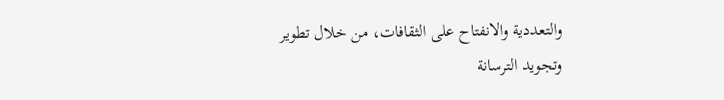والتعددية والانفتاح على الثقافات، من خلال تطوير وتجويد الترسانة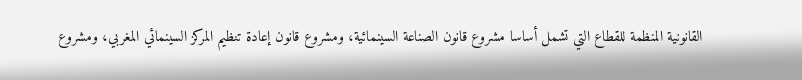القانونية المنظمة للقطاع التي تشمل أساسا مشروع قانون الصناعة السينمائية، ومشروع قانون إعادة تنظيم المركز السينمائي المغربي، ومشروع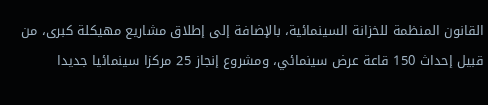القانون المنظمة للخزانة السينمائية، بالإضافة إلى إطلاق مشاريع مهيكلة كبرى، من قبيل إحداث 150 قاعة عرض سينمائي، ومشروع إنجاز 25 مركزا سينمائيا جديدا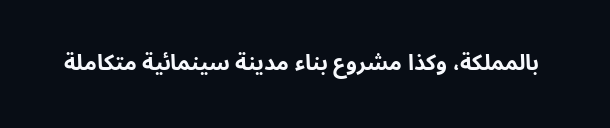بالمملكة، وكذا مشروع بناء مدينة سينمائية متكاملة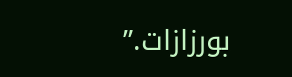بورزازات.”